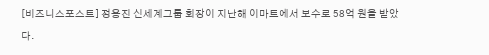[비즈니스포스트] 정용진 신세계그룹 회장이 지난해 이마트에서 보수로 58억 원을 받았다.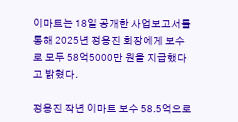이마트는 18일 공개한 사업보고서를 통해 2025년 정용진 회장에게 보수로 모두 58억5000만 원을 지급했다고 밝혔다.

정용진 작년 이마트 보수 58.5억으로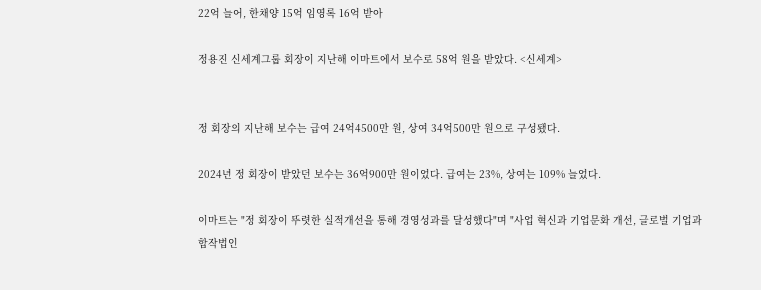22억 늘어, 한채양 15억 임영록 16억 받아

정용진 신세계그룹 회장이 지난해 이마트에서 보수로 58억 원을 받았다. <신세계>


정 회장의 지난해 보수는 급여 24억4500만 원, 상여 34억500만 원으로 구성됐다.

2024년 정 회장이 받았던 보수는 36억900만 원이었다. 급여는 23%, 상여는 109% 늘었다.

이마트는 "정 회장이 뚜렷한 실적개선을 통해 경영성과를 달성했다"며 "사업 혁신과 기업문화 개선, 글로벌 기업과 합작법인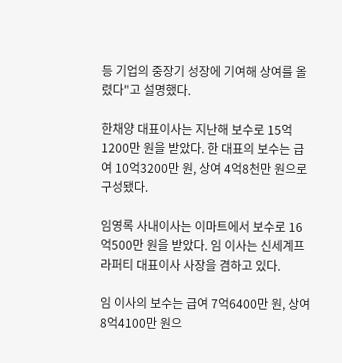등 기업의 중장기 성장에 기여해 상여를 올렸다"고 설명했다.

한채양 대표이사는 지난해 보수로 15억1200만 원을 받았다. 한 대표의 보수는 급여 10억3200만 원, 상여 4억8천만 원으로 구성됐다.

임영록 사내이사는 이마트에서 보수로 16억500만 원을 받았다. 임 이사는 신세계프라퍼티 대표이사 사장을 겸하고 있다.

임 이사의 보수는 급여 7억6400만 원, 상여 8억4100만 원으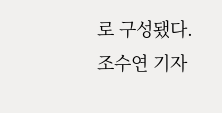로 구성됐다.  조수연 기자